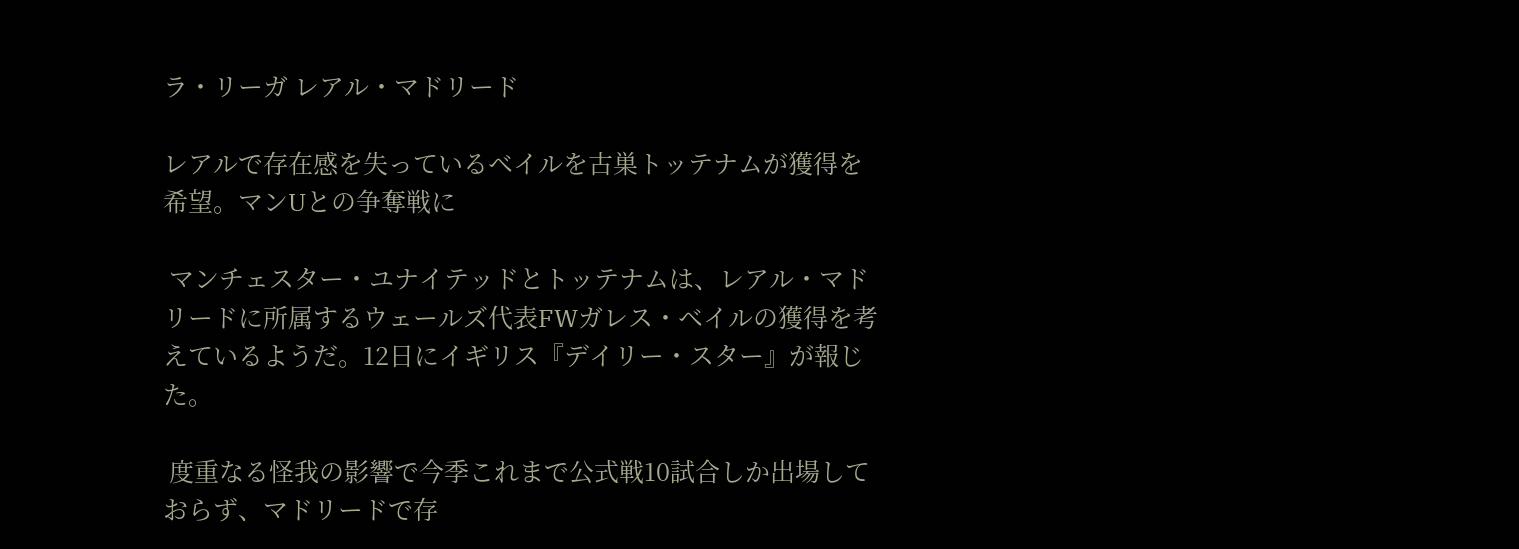ラ・リーガ レアル・マドリード

レアルで存在感を失っているベイルを古巣トッテナムが獲得を希望。マンUとの争奪戦に

 マンチェスター・ユナイテッドとトッテナムは、レアル・マドリードに所属するウェールズ代表FWガレス・ベイルの獲得を考えているようだ。12日にイギリス『デイリー・スター』が報じた。

 度重なる怪我の影響で今季これまで公式戦10試合しか出場しておらず、マドリードで存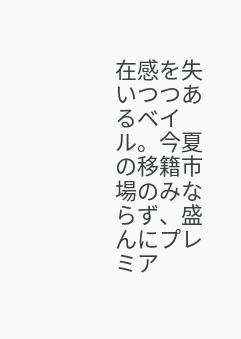在感を失いつつあるベイル。今夏の移籍市場のみならず、盛んにプレミア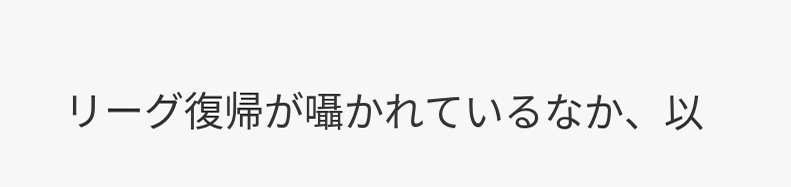リーグ復帰が囁かれているなか、以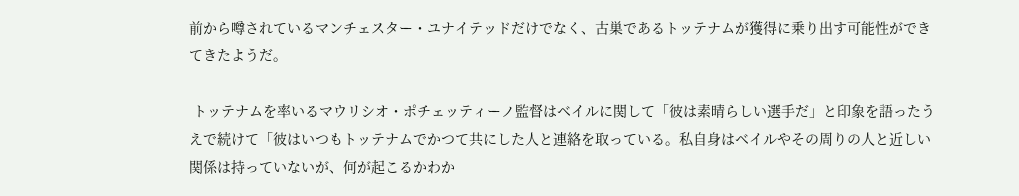前から噂されているマンチェスター・ユナイテッドだけでなく、古巣であるトッテナムが獲得に乗り出す可能性ができてきたようだ。

 トッテナムを率いるマウリシオ・ポチェッティーノ監督はベイルに関して「彼は素晴らしい選手だ」と印象を語ったうえで続けて「彼はいつもトッテナムでかつて共にした人と連絡を取っている。私自身はベイルやその周りの人と近しい関係は持っていないが、何が起こるかわか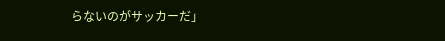らないのがサッカーだ」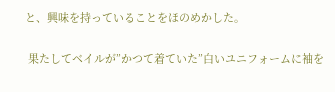と、興味を持っていることをほのめかした。

 果たしてベイルが”かつて着ていた”白いユニフォームに袖を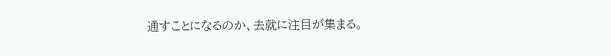通すことになるのか、去就に注目が集まる。